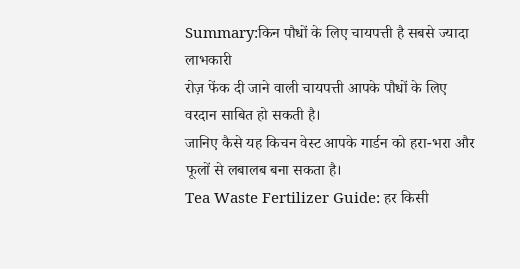Summary:किन पौधों के लिए चायपत्ती है सबसे ज्यादा लाभकारी
रोज़ फेंक दी जाने वाली चायपत्ती आपके पौधों के लिए वरदान साबित हो सकती है।
जानिए कैसे यह किचन वेस्ट आपके गार्डन को हरा-भरा और फूलों से लबालब बना सकता है।
Tea Waste Fertilizer Guide: हर किसी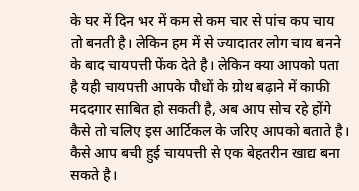के घर में दिन भर में कम से कम चार से पांच कप चाय तो बनती है। लेकिन हम में से ज्यादातर लोग चाय बनने के बाद चायपत्ती फेंक देते है। लेकिन क्या आपको पता है यही चायपत्ती आपके पौधों के ग्रोथ बढ़ाने में काफी मददगार साबित हो सकती है, अब आप सोच रहे होंगे कैसे तो चलिए इस आर्टिकल के जरिए आपको बताते है। कैसे आप बची हुई चायपत्ती से एक बेहतरीन खाद्य बना सकते है।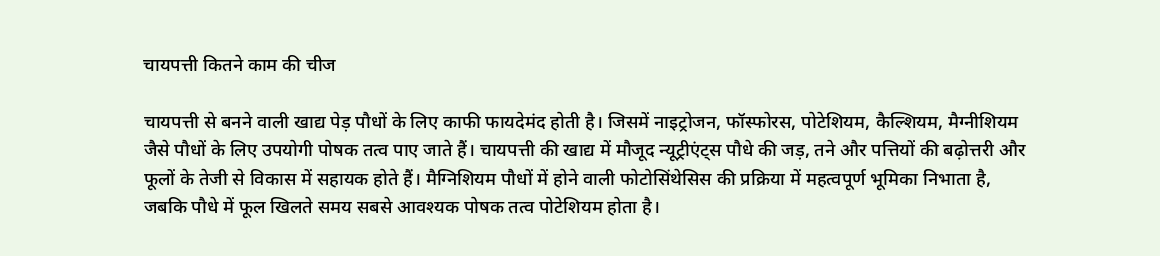चायपत्ती कितने काम की चीज

चायपत्ती से बनने वाली खाद्य पेड़ पौधों के लिए काफी फायदेमंद होती है। जिसमें नाइट्रोजन, फॉस्फोरस, पोटेशियम, कैल्शियम, मैग्नीशियम जैसे पौधों के लिए उपयोगी पोषक तत्व पाए जाते हैं। चायपत्ती की खाद्य में मौजूद न्यूट्रीएंट्स पौधे की जड़, तने और पत्तियों की बढ़ोत्तरी और फूलों के तेजी से विकास में सहायक होते हैं। मैग्निशियम पौधों में होने वाली फोटोसिंथेसिस की प्रक्रिया में महत्वपूर्ण भूमिका निभाता है, जबकि पौधे में फूल खिलते समय सबसे आवश्यक पोषक तत्व पोटेशियम होता है।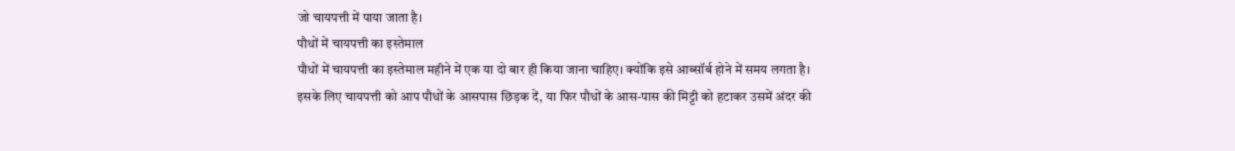जो चायपत्ती में पाया जाता है।
पौधों में चायपत्ती का इस्तेमाल
पौधों में चायपत्ती का इस्तेमाल महीने में एक या दो बार ही किया जाना चाहिए। क्योंकि इसे आब्सॉर्ब होने में समय लगता है। इसके लिए चायपत्ती को आप पौधों के आसपास छिड़क दें, या फिर पौधों के आस-पास की मिट्टी को हटाकर उसमें अंदर की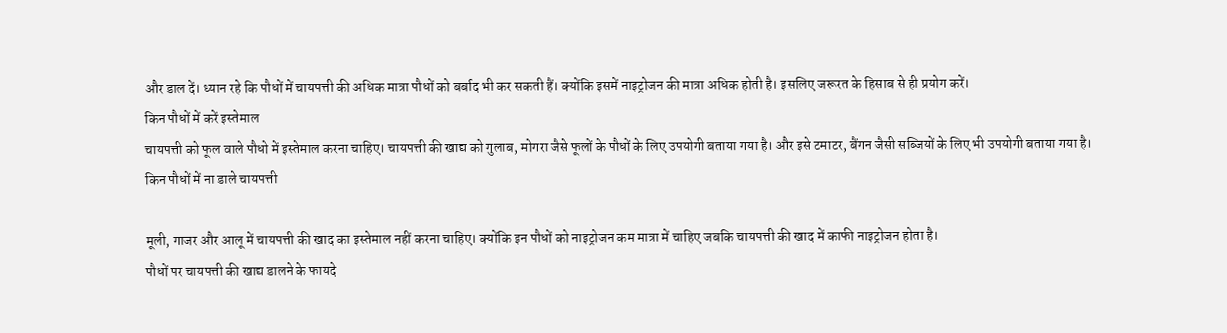और डाल दें। ध्यान रहे कि पौधों में चायपत्ती की अधिक मात्रा पौधों को बर्बाद भी कर सकती हैं। क्योंकि इसमें नाइट्रोजन की मात्रा अधिक होती है। इसलिए जरूरत के हिसाब से ही प्रयोग करें।
किन पौधों में करें इस्तेमाल
चायपत्ती को फूल वाले पौधो में इस्तेमाल करना चाहिए। चायपत्ती की खाद्य को गुलाब, मोगरा जैसे फूलों के पौधों के लिए उपयोगी बताया गया है। और इसे टमाटर, बैंगन जैसी सब्जियों के लिए भी उपयोगी बताया गया है।
किन पौधों में ना डाले चायपत्ती

मूली, गाजर और आलू में चायपत्ती की खाद का इस्तेमाल नहीं करना चाहिए। क्योंकि इन पौधों को नाइट्रोजन कम मात्रा में चाहिए जबकि चायपत्ती की खाद में काफी नाइट्रोजन होता है।
पौधों पर चायपत्ती की खाद्य डालने के फायदे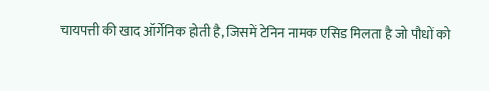चायपत्ती की खाद ऑर्गेनिक होती है, जिसमें टेनिन नामक एसिड मिलता है जो पौधों को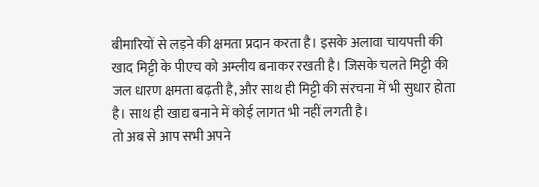बीमारियों से लड़ने की क्षमता प्रदान करता है। इसके अलावा चायपत्ती की खाद मिट्टी के पीएच को अम्लीय बनाकर रखती है। जिसके चलते मिट्टी की जल धारण क्षमता बढ़ती है, और साथ ही मिट्टी की संरचना में भी सुधार होता है। साथ ही खाद्य बनाने में कोई लागत भी नहीं लगती है।
तो अब से आप सभी अपने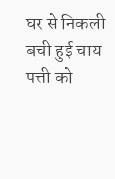घर से निकली बची हुई चाय पत्ती को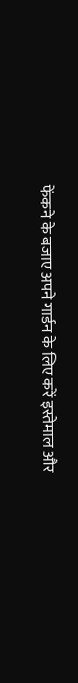फेंकने के बजाए अपने गार्डन के लिए करें इस्तेमाल और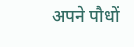अपने पौधों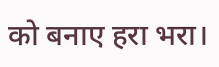को बनाए हरा भरा।